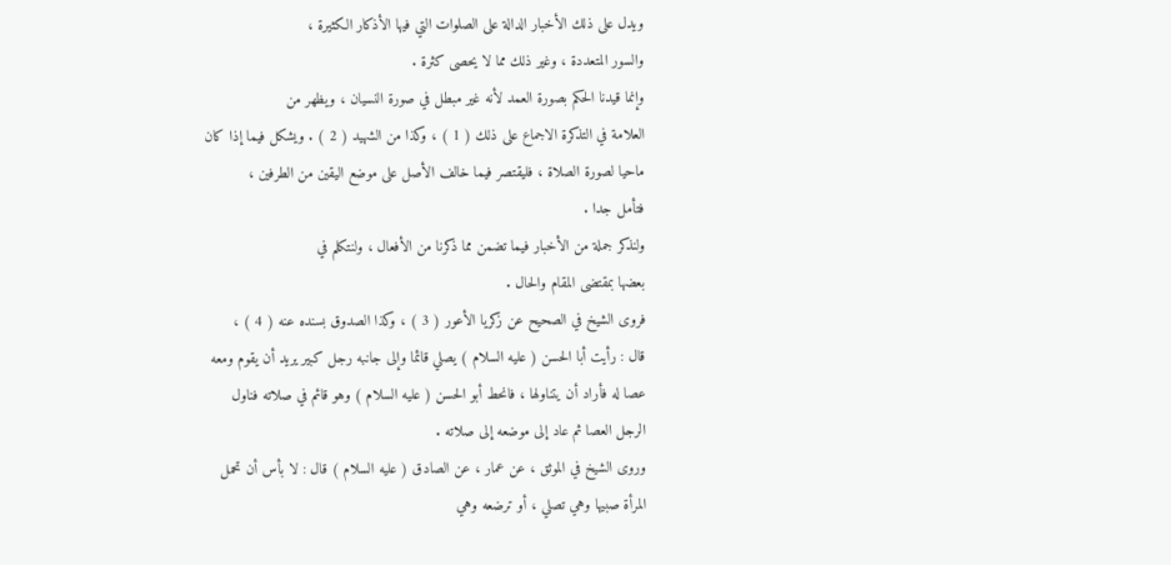ويدل على ذلك الأخبار الدالة على الصلوات التي فيها الأذكار الكثيرة ،
والسور المتعددة ، وغير ذلك مما لا يحصى كثرة .
وإنما قيدنا الحكم بصورة العمد لأنه غير مبطل في صورة النسيان ، ويظهر من
العلامة في التذكرة الاجماع على ذلك ( 1 ) ، وكذا من الشهيد ( 2 ) . ويشكل فيما إذا كان
ماحيا لصورة الصلاة ، فليقتصر فيما خالف الأصل على موضع اليقين من الطرفين ،
فتأمل جدا .
ولنذكر جملة من الأخبار فيما تضمن مما ذكرنا من الأفعال ، ولنتكلم في
بعضها بمقتضى المقام والحال .
فروى الشيخ في الصحيح عن زكريا الأعور ( 3 ) ، وكذا الصدوق بسنده عنه ( 4 ) ،
قال : رأيت أبا الحسن ( عليه السلام ) يصلي قائما وإلى جانبه رجل كبير يريد أن يقوم ومعه
عصا له فأراد أن يتناولها ، فانحط أبو الحسن ( عليه السلام ) وهو قائم في صلاته فناول
الرجل العصا ثم عاد إلى موضعه إلى صلاته .
وروى الشيخ في الموثق ، عن عمار ، عن الصادق ( عليه السلام ) قال : لا بأس أن تحمل
المرأة صبيها وهي تصلي ، أو ترضعه وهي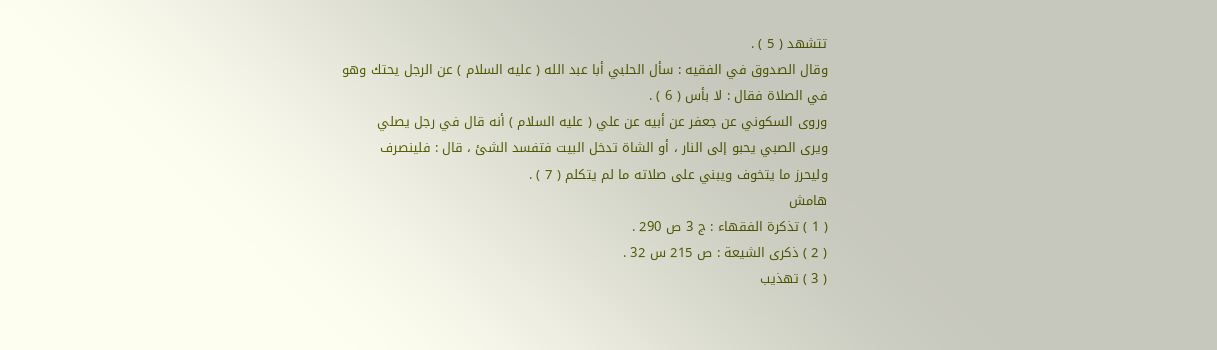تتشهد ( 5 ) .
وقال الصدوق في الفقيه : سأل الحلبي أبا عبد الله ( عليه السلام ) عن الرجل يحتك وهو
في الصلاة فقال : لا بأس ( 6 ) .
وروى السكوني عن جعفر عن أبيه عن علي ( عليه السلام ) أنه قال في رجل يصلي
ويرى الصبي يحبو إلى النار ، أو الشاة تدخل البيت فتفسد الشئ ، قال : فلينصرف
وليحرز ما يتخوف ويبني على صلاته ما لم يتكلم ( 7 ) .
هامش
( 1 ) تذكرة الفقهاء : ج 3 ص 290 .
( 2 ) ذكرى الشيعة : ص 215 س 32 .
( 3 ) تهذيب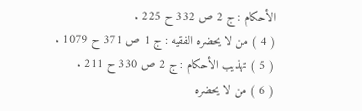الأحكام : ج 2 ص 332 ح 225 .
( 4 ) من لا يحضره الفقيه : ج 1 ص 371 ح 1079 .
( 5 ) تهذيب الأحكام : ج 2 ص 330 ح 211 .
( 6 ) من لا يحضره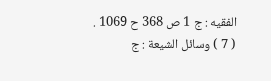الفقيه : ج 1 ص 368 ح 1069 .
( 7 ) وسائل الشيعة : ج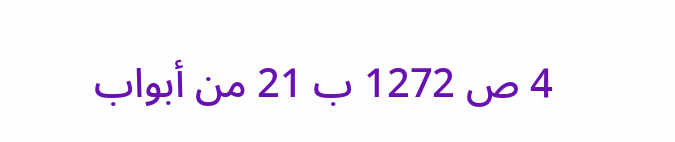4 ص 1272 ب 21 من أبواب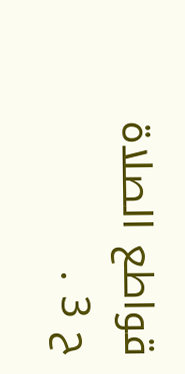قواطع الصلاة ح 3 .